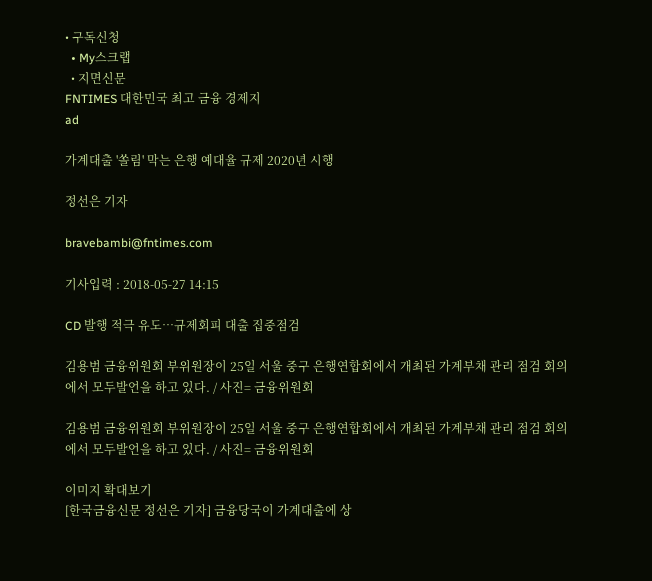• 구독신청
  • My스크랩
  • 지면신문
FNTIMES 대한민국 최고 금융 경제지
ad

가계대출 '쏠림' 막는 은행 예대율 규제 2020년 시행

정선은 기자

bravebambi@fntimes.com

기사입력 : 2018-05-27 14:15

CD 발행 적극 유도…규제회피 대출 집중점검

김용범 금융위원회 부위원장이 25일 서울 중구 은행연합회에서 개최된 가계부채 관리 점검 회의에서 모두발언을 하고 있다. / 사진= 금융위원회

김용범 금융위원회 부위원장이 25일 서울 중구 은행연합회에서 개최된 가계부채 관리 점검 회의에서 모두발언을 하고 있다. / 사진= 금융위원회

이미지 확대보기
[한국금융신문 정선은 기자] 금융당국이 가계대출에 상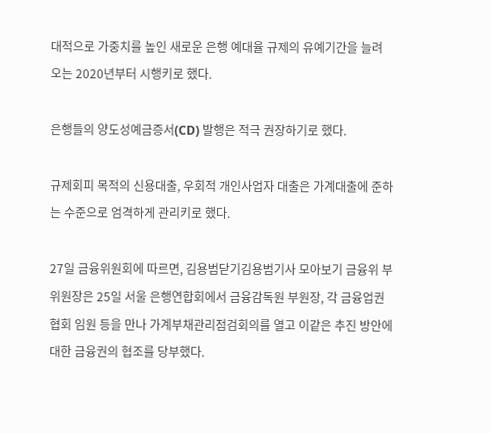대적으로 가중치를 높인 새로운 은행 예대율 규제의 유예기간을 늘려 오는 2020년부터 시행키로 했다.

은행들의 양도성예금증서(CD) 발행은 적극 권장하기로 했다.

규제회피 목적의 신용대출, 우회적 개인사업자 대출은 가계대출에 준하는 수준으로 엄격하게 관리키로 했다.

27일 금융위원회에 따르면, 김용범닫기김용범기사 모아보기 금융위 부위원장은 25일 서울 은행연합회에서 금융감독원 부원장, 각 금융업권 협회 임원 등을 만나 가계부채관리점검회의를 열고 이같은 추진 방안에 대한 금융권의 협조를 당부했다.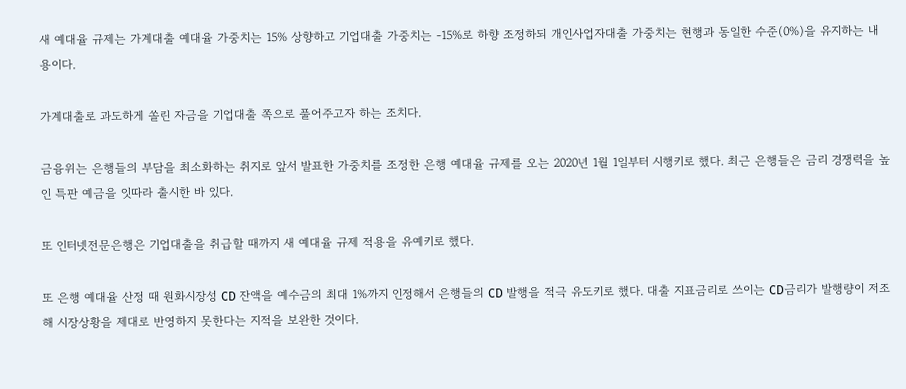새 예대율 규제는 가계대출 예대율 가중치는 15% 상향하고 기업대출 가중치는 -15%로 하향 조정하되 개인사업자대출 가중치는 현행과 동일한 수준(0%)을 유지하는 내용이다.

가계대출로 과도하게 쏠린 자금을 기업대출 쪽으로 풀어주고자 하는 조치다.

금융위는 은행들의 부담을 최소화하는 취지로 앞서 발표한 가중치를 조정한 은행 예대율 규제를 오는 2020년 1월 1일부터 시행키로 했다. 최근 은행들은 금리 경쟁력을 높인 특판 예금을 잇따라 출시한 바 있다.

또 인터넷전문은행은 기업대출을 취급할 때까지 새 예대율 규제 적용을 유예키로 했다.

또 은행 예대율 산정 때 원화시장성 CD 잔액을 예수금의 최대 1%까지 인정해서 은행들의 CD 발행을 적극 유도키로 했다. 대출 지표금리로 쓰이는 CD금리가 발행량이 저조해 시장상황을 제대로 반영하지 못한다는 지적을 보완한 것이다.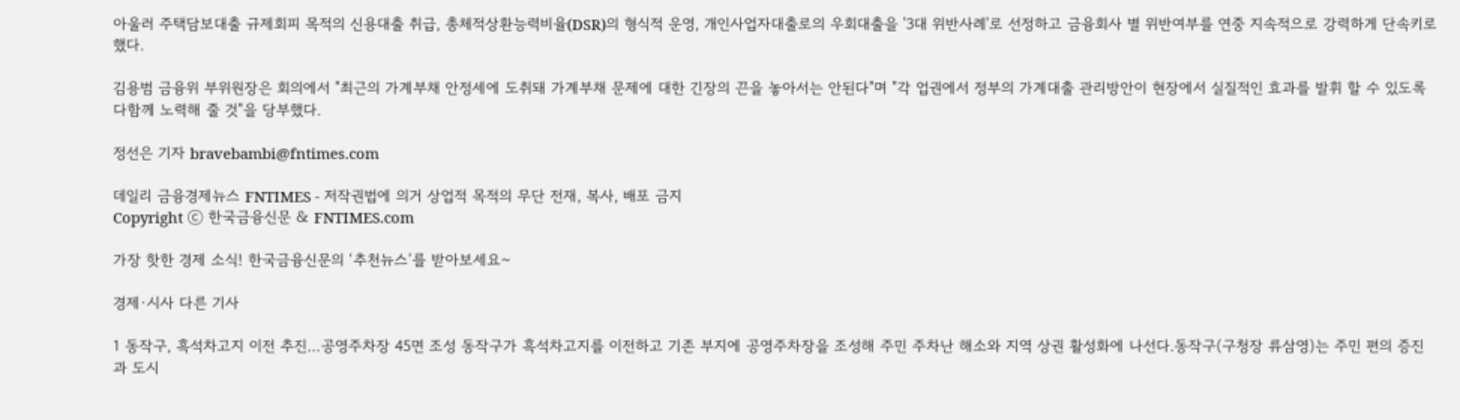아울러 주택담보대출 규제회피 목적의 신용대출 취급, 총체적상환능력비율(DSR)의 형식적 운영, 개인사업자대출로의 우회대출을 '3대 위반사례'로 선정하고 금융회사 별 위반여부를 연중 지속적으로 강력하게 단속키로 했다.

김용범 금융위 부위원장은 회의에서 "최근의 가계부채 안정세에 도취돼 가계부채 문제에 대한 긴장의 끈을 놓아서는 안된다"며 "각 업권에서 정부의 가계대출 관리방안이 현장에서 실질적인 효과를 발휘 할 수 있도록 다함께 노력해 줄 것"을 당부했다.

정선은 기자 bravebambi@fntimes.com

데일리 금융경제뉴스 FNTIMES - 저작권법에 의거 상업적 목적의 무단 전재, 복사, 배포 금지
Copyright ⓒ 한국금융신문 & FNTIMES.com

가장 핫한 경제 소식! 한국금융신문의 ‘추천뉴스’를 받아보세요~

경제·시사 다른 기사

1 동작구, 흑석차고지 이전 추진…공영주차장 45면 조성 동작구가 흑석차고지를 이전하고 기존 부지에 공영주차장을 조성해 주민 주차난 해소와 지역 상권 활성화에 나선다.동작구(구청장 류삼영)는 주민 편의 증진과 도시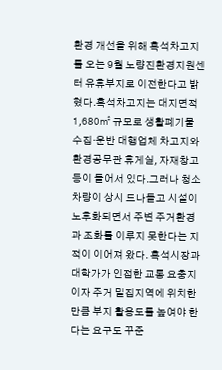환경 개선을 위해 흑석차고지를 오는 9월 노량진환경지원센터 유휴부지로 이전한다고 밝혔다.흑석차고지는 대지면적 1,680㎡ 규모로 생활폐기물 수집·운반 대행업체 차고지와 환경공무관 휴게실, 자재창고 등이 들어서 있다.그러나 청소차량이 상시 드나들고 시설이 노후화되면서 주변 주거환경과 조화를 이루지 못한다는 지적이 이어져 왔다. 흑석시장과 대학가가 인접한 교통 요충지이자 주거 밀집지역에 위치한 만큼 부지 활용도를 높여야 한다는 요구도 꾸준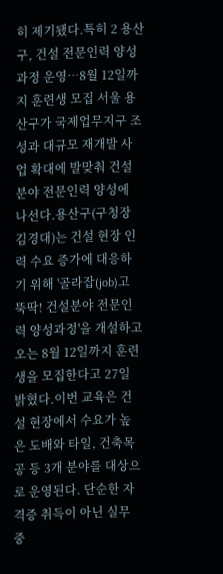히 제기됐다.특히 2 용산구, 건설 전문인력 양성과정 운영…8월 12일까지 훈련생 모집 서울 용산구가 국제업무지구 조성과 대규모 재개발 사업 확대에 발맞춰 건설 분야 전문인력 양성에 나선다.용산구(구청장 김경대)는 건설 현장 인력 수요 증가에 대응하기 위해 '골라잡(job)고 뚝딱! 건설분야 전문인력 양성과정'을 개설하고 오는 8월 12일까지 훈련생을 모집한다고 27일 밝혔다.이번 교육은 건설 현장에서 수요가 높은 도배와 타일, 건축목공 등 3개 분야를 대상으로 운영된다. 단순한 자격증 취득이 아닌 실무 중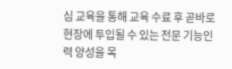심 교육을 통해 교육 수료 후 곧바로 현장에 투입될 수 있는 전문 기능인력 양성을 목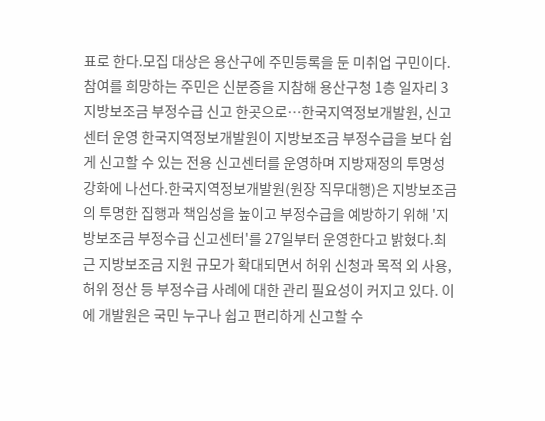표로 한다.모집 대상은 용산구에 주민등록을 둔 미취업 구민이다. 참여를 희망하는 주민은 신분증을 지참해 용산구청 1층 일자리 3 지방보조금 부정수급 신고 한곳으로…한국지역정보개발원, 신고센터 운영 한국지역정보개발원이 지방보조금 부정수급을 보다 쉽게 신고할 수 있는 전용 신고센터를 운영하며 지방재정의 투명성 강화에 나선다.한국지역정보개발원(원장 직무대행)은 지방보조금의 투명한 집행과 책임성을 높이고 부정수급을 예방하기 위해 '지방보조금 부정수급 신고센터'를 27일부터 운영한다고 밝혔다.최근 지방보조금 지원 규모가 확대되면서 허위 신청과 목적 외 사용, 허위 정산 등 부정수급 사례에 대한 관리 필요성이 커지고 있다. 이에 개발원은 국민 누구나 쉽고 편리하게 신고할 수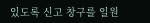있도록 신고 창구를 일원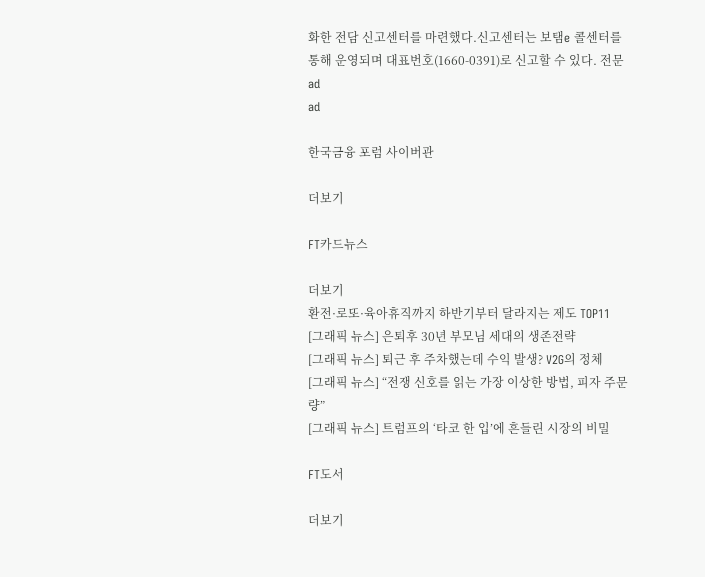화한 전담 신고센터를 마련했다.신고센터는 보탬e 콜센터를 통해 운영되며 대표번호(1660-0391)로 신고할 수 있다. 전문
ad
ad

한국금융 포럼 사이버관

더보기

FT카드뉴스

더보기
환전·로또·육아휴직까지 하반기부터 달라지는 제도 TOP11
[그래픽 뉴스] 은퇴후 30년 부모님 세대의 생존전략
[그래픽 뉴스] 퇴근 후 주차했는데 수익 발생? V2G의 정체
[그래픽 뉴스] “전쟁 신호를 읽는 가장 이상한 방법, 피자 주문량”
[그래픽 뉴스] 트럼프의 ‘타코 한 입’에 흔들린 시장의 비밀

FT도서

더보기